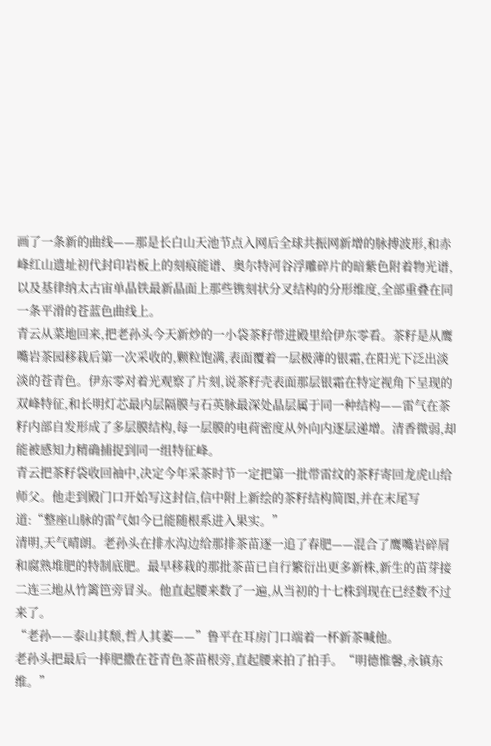画了一条新的曲线——那是长白山天池节点入网后全球共振网新增的脉搏波形,和赤峰红山遗址初代封印岩板上的刻痕能谱、奥尔特河谷浮雕碎片的暗紫色附着物光谱,以及基律纳太古宙单晶铁最新晶面上那些镌刻状分叉结构的分形维度,全部重叠在同一条平滑的苍蓝色曲线上。
青云从菜地回来,把老孙头今天新炒的一小袋茶籽带进殿里给伊东零看。茶籽是从鹰嘴岩茶园移栽后第一次采收的,颗粒饱满,表面覆着一层极薄的银霜,在阳光下泛出淡淡的苍青色。伊东零对着光观察了片刻,说茶籽壳表面那层银霜在特定视角下呈现的双峰特征,和长明灯芯最内层隔膜与石英脉最深处晶层属于同一种结构——雷气在茶籽内部自发形成了多层膜结构,每一层膜的电荷密度从外向内逐层递增。清香微弱,却能被感知力精确捕捉到同一组特征峰。
青云把茶籽袋收回袖中,决定今年采茶时节一定把第一批带雷纹的茶籽寄回龙虎山给师父。他走到殿门口开始写这封信,信中附上新绘的茶籽结构简图,并在末尾写道:“整座山脉的雷气如今已能随根系进入果实。”
清明,天气晴朗。老孙头在排水沟边给那排茶苗逐一追了春肥——混合了鹰嘴岩碎屑和腐熟堆肥的特制底肥。最早移栽的那批茶苗已自行繁衍出更多新株,新生的苗芽接二连三地从竹篱笆旁冒头。他直起腰来数了一遍,从当初的十七株到现在已经数不过来了。
“老孙——泰山其颓,哲人其萎——”鲁平在耳房门口端着一杯新茶喊他。
老孙头把最后一捧肥撒在苍青色茶苗根旁,直起腰来拍了拍手。“明德惟馨,永镇东维。”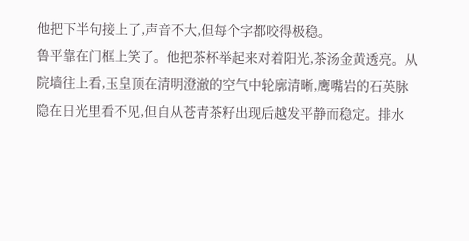他把下半句接上了,声音不大,但每个字都咬得极稳。
鲁平靠在门框上笑了。他把茶杯举起来对着阳光,茶汤金黄透亮。从院墙往上看,玉皇顶在清明澄澈的空气中轮廓清晰,鹰嘴岩的石英脉隐在日光里看不见,但自从苍青茶籽出现后越发平静而稳定。排水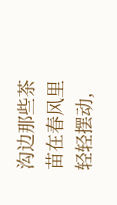沟边那些茶苗在春风里轻轻摆动,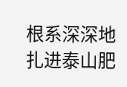根系深深地扎进泰山肥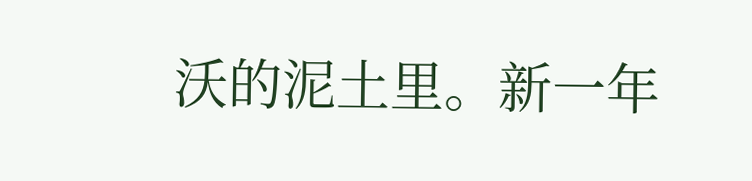沃的泥土里。新一年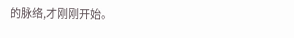的脉络,才刚刚开始。